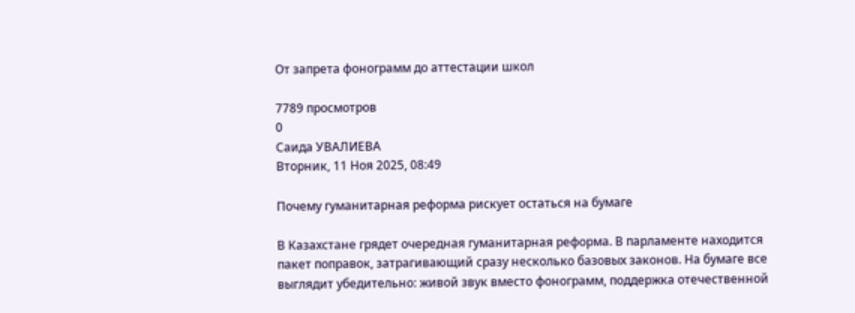От запрета фонограмм до аттестации школ

7789 просмотров
0
Саида УВАЛИЕВА
Вторник, 11 Ноя 2025, 08:49

Почему гуманитарная реформа рискует остаться на бумаге

В Казахстане грядет очередная гуманитарная реформа. В парламенте находится пакет поправок, затрагивающий сразу несколько базовых законов. На бумаге все выглядит убедительно: живой звук вместо фонограмм, поддержка отечественной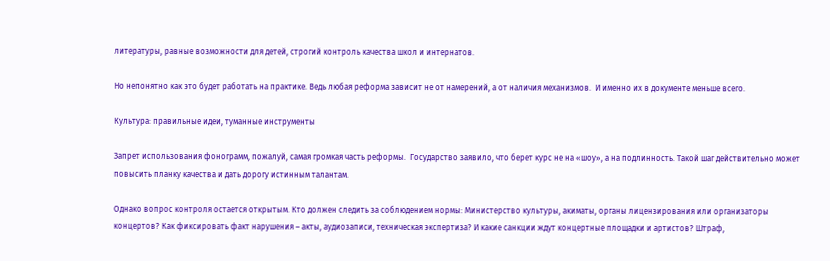литературы, равные возможности для детей, строгий контроль качества школ и интернатов.

Но непонятно как это будет работать на практике. Ведь любая реформа зависит не от намерений, а от наличия механизмов.  И именно их в документе меньше всего.

Культура: правильные идеи, туманные инструменты

Запрет использования фонограмм, пожалуй, самая громкая часть реформы.  Государство заявило, что берет курс не на «шоу», а на подлинность. Такой шаг действительно может повысить планку качества и дать дорогу истинным талантам.

Однако вопрос контроля остается открытым. Кто должен следить за соблюдением нормы: Министерство культуры, акиматы, органы лицензирования или организаторы концертов? Как фиксировать факт нарушения – акты, аудиозаписи, техническая экспертиза? И какие санкции ждут концертные площадки и артистов? Штраф,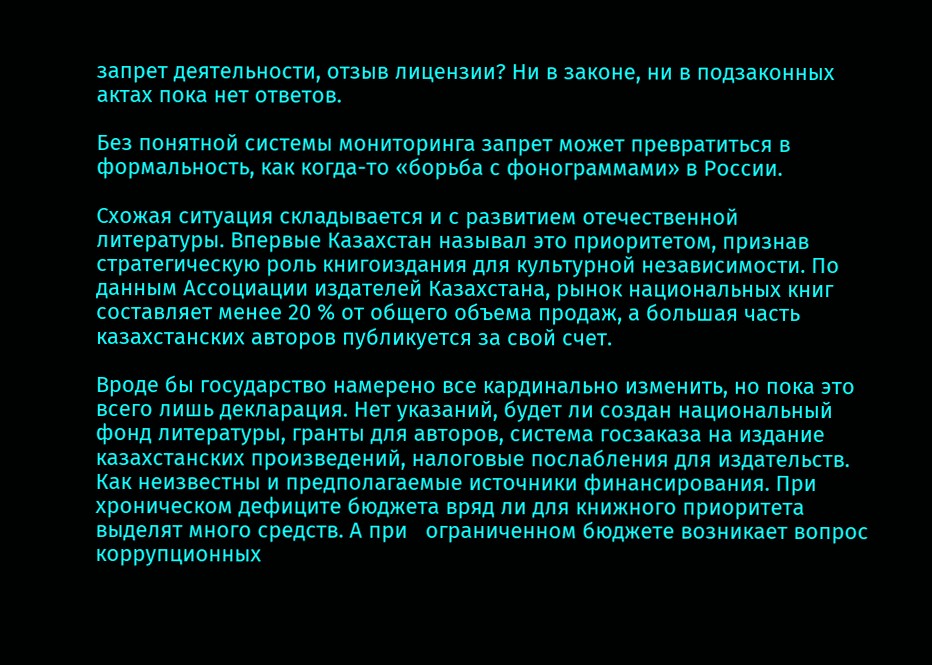запрет деятельности, отзыв лицензии? Ни в законе, ни в подзаконных актах пока нет ответов.

Без понятной системы мониторинга запрет может превратиться в формальность, как когда-то «борьба с фонограммами» в России.

Схожая ситуация складывается и с развитием отечественной литературы. Впервые Казахстан называл это приоритетом, признав стратегическую роль книгоиздания для культурной независимости. По данным Ассоциации издателей Казахстана, рынок национальных книг составляет менее 20 % от общего объема продаж, а большая часть казахстанских авторов публикуется за свой счет.

Вроде бы государство намерено все кардинально изменить, но пока это всего лишь декларация. Нет указаний, будет ли создан национальный фонд литературы, гранты для авторов, система госзаказа на издание казахстанских произведений, налоговые послабления для издательств. Как неизвестны и предполагаемые источники финансирования. При хроническом дефиците бюджета вряд ли для книжного приоритета выделят много средств. А при   ограниченном бюджете возникает вопрос коррупционных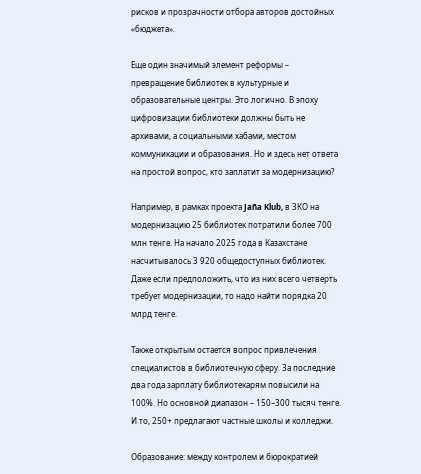рисков и прозрачности отбора авторов достойных «бюджета».

Еще один значимый элемент реформы – превращение библиотек в культурные и образовательные центры. Это логично. В эпоху цифровизации библиотеки должны быть не архивами, а социальными хабами, местом коммуникации и образования. Но и здесь нет ответа на простой вопрос, кто заплатит за модернизацию?

Например, в рамках проекта Jaña Klub, в ЗКО на модернизацию 25 библиотек потратили более 700 млн тенге. На начало 2025 года в Казахстане насчитывалось 3 920 общедоступных библиотек. Даже если предположить, что из них всего четверть требует модернизации, то надо найти порядка 20 млрд тенге.

Также открытым остается вопрос привлечения специалистов в библиотечную сферу. За последние два года зарплату библиотекарям повысили на 100%. Но основной диапазон – 150–300 тысяч тенге. И то, 250+ предлагают частные школы и колледжи.

Образование: между контролем и бюрократией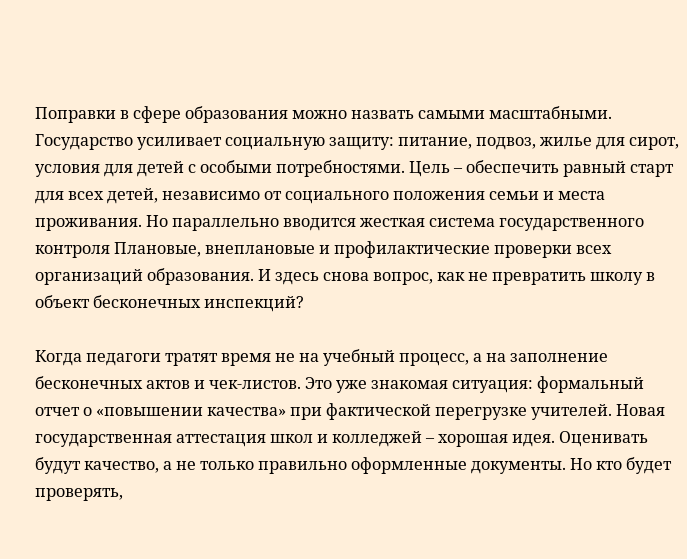Поправки в сфере образования можно назвать самыми масштабными. Государство усиливает социальную защиту: питание, подвоз, жилье для сирот, условия для детей с особыми потребностями. Цель – обеспечить равный старт для всех детей, независимо от социального положения семьи и места проживания. Но параллельно вводится жесткая система государственного контроля Плановые, внеплановые и профилактические проверки всех организаций образования. И здесь снова вопрос, как не превратить школу в объект бесконечных инспекций?

Когда педагоги тратят время не на учебный процесс, а на заполнение бесконечных актов и чек-листов. Это уже знакомая ситуация: формальный отчет о «повышении качества» при фактической перегрузке учителей. Новая государственная аттестация школ и колледжей – хорошая идея. Оценивать будут качество, а не только правильно оформленные документы. Но кто будет проверять,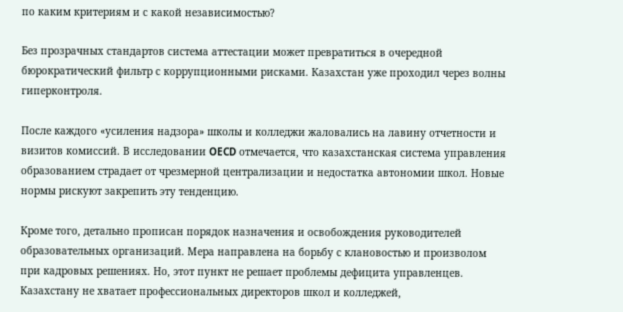по каким критериям и с какой независимостью?

Без прозрачных стандартов система аттестации может превратиться в очередной бюрократический фильтр с коррупционными рисками. Казахстан уже проходил через волны гиперконтроля.

После каждого «усиления надзора» школы и колледжи жаловались на лавину отчетности и визитов комиссий. В исследовании OECD отмечается, что казахстанская система управления образованием страдает от чрезмерной централизации и недостатка автономии школ. Новые нормы рискуют закрепить эту тенденцию.

Кроме того, детально прописан порядок назначения и освобождения руководителей образовательных организаций. Мера направлена на борьбу с клановостью и произволом при кадровых решениях. Но, этот пункт не решает проблемы дефицита управленцев. Казахстану не хватает профессиональных директоров школ и колледжей,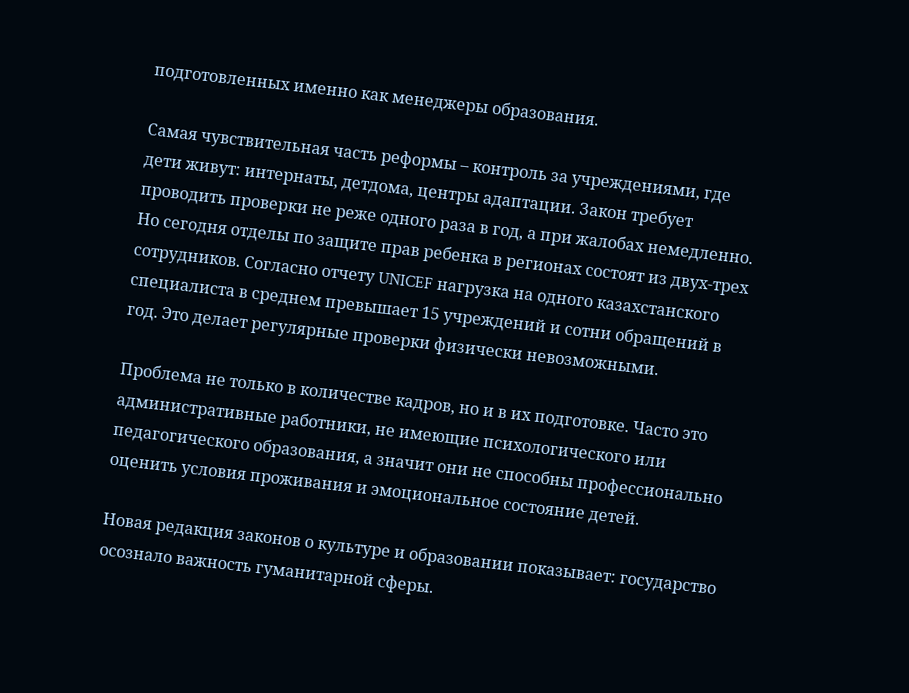подготовленных именно как менеджеры образования.

Самая чувствительная часть реформы – контроль за учреждениями, где дети живут: интернаты, детдома, центры адаптации. Закон требует проводить проверки не реже одного раза в год, а при жалобах немедленно. Но сегодня отделы по защите прав ребенка в регионах состоят из двух-трех сотрудников. Согласно отчету UNICEF нагрузка на одного казахстанского специалиста в среднем превышает 15 учреждений и сотни обращений в год. Это делает регулярные проверки физически невозможными.

Проблема не только в количестве кадров, но и в их подготовке. Часто это административные работники, не имеющие психологического или педагогического образования, а значит они не способны профессионально оценить условия проживания и эмоциональное состояние детей.

Новая редакция законов о культуре и образовании показывает: государство осознало важность гуманитарной сферы.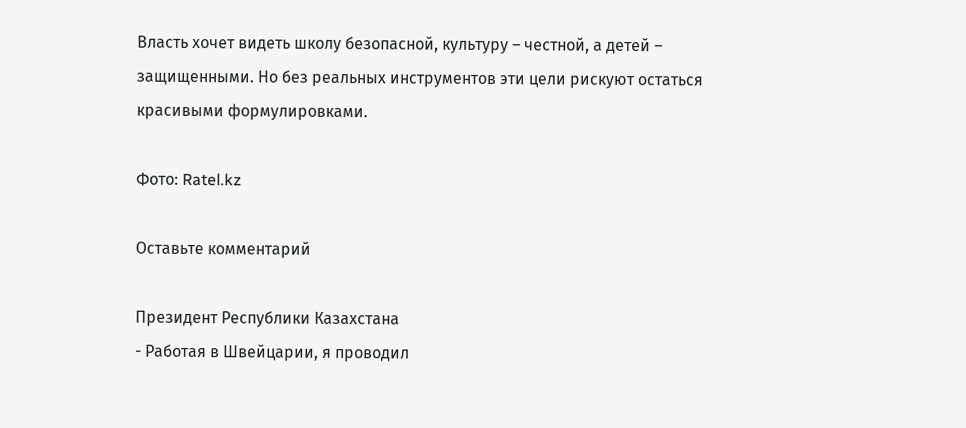Власть хочет видеть школу безопасной, культуру – честной, а детей – защищенными. Но без реальных инструментов эти цели рискуют остаться красивыми формулировками.

Фото: Ratel.kz

Оставьте комментарий

Президент Республики Казахстана
- Работая в Швейцарии, я проводил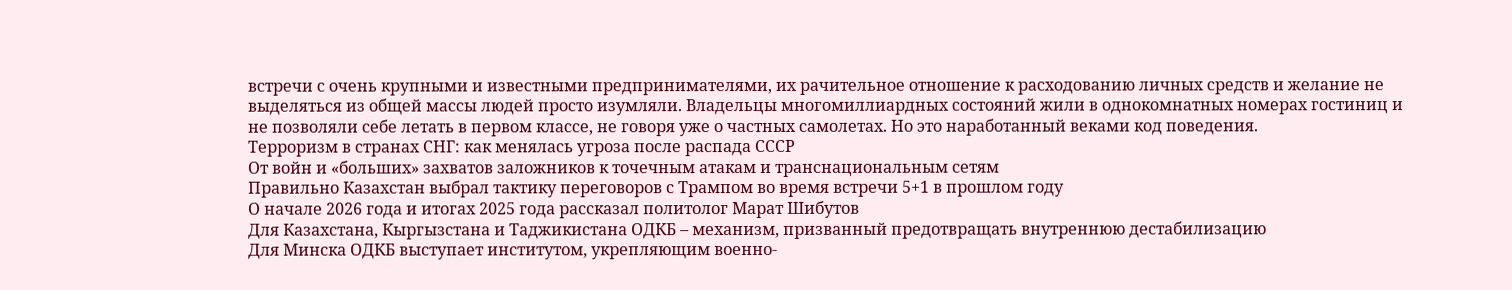встречи с очень крупными и известными предпринимателями, их рачительное отношение к расходованию личных средств и желание не выделяться из общей массы людей просто изумляли. Владельцы многомиллиардных состояний жили в однокомнатных номерах гостиниц и не позволяли себе летать в первом классе, не говоря уже о частных самолетах. Но это наработанный веками код поведения.
Терроризм в странах СНГ: как менялась угроза после распада СССР
От войн и «больших» захватов заложников к точечным атакам и транснациональным сетям
Правильно Казахстан выбрал тактику переговоров с Трампом во время встречи 5+1 в прошлом году
О начале 2026 года и итогах 2025 года рассказал политолог Марат Шибутов
Для Казахстана, Кыргызстана и Таджикистана ОДКБ – механизм, призванный предотвращать внутреннюю дестабилизацию
Для Минска ОДКБ выступает институтом, укрепляющим военно-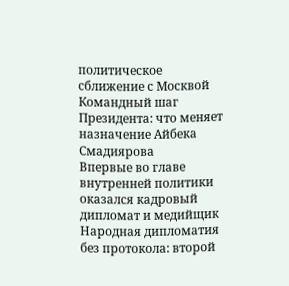политическое сближение с Москвой
Командный шаг Президента: что меняет назначение Айбека Смадиярова
Впервые во главе внутренней политики оказался кадровый дипломат и медийщик
Народная дипломатия без протокола: второй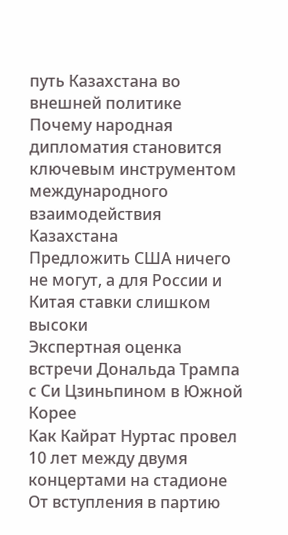путь Казахстана во внешней политике
Почему народная дипломатия становится ключевым инструментом международного взаимодействия Казахстана
Предложить США ничего не могут, а для России и Китая ставки слишком высоки
Экспертная оценка встречи Дональда Трампа с Си Цзиньпином в Южной Корее
Как Кайрат Нуртас провел 10 лет между двумя концертами на стадионе
От вступления в партию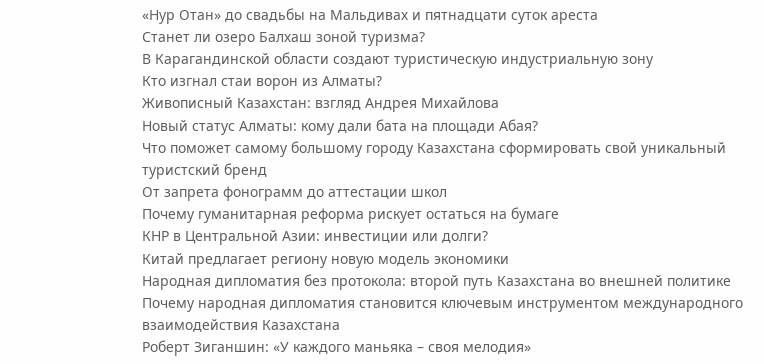«Нур Отан» до свадьбы на Мальдивах и пятнадцати суток ареста
Станет ли озеро Балхаш зоной туризма?
В Карагандинской области создают туристическую индустриальную зону
Кто изгнал стаи ворон из Алматы?
Живописный Казахстан: взгляд Андрея Михайлова
Новый статус Алматы: кому дали бата на площади Абая?
Что поможет самому большому городу Казахстана сформировать свой уникальный туристский бренд
От запрета фонограмм до аттестации школ
Почему гуманитарная реформа рискует остаться на бумаге
КНР в Центральной Азии: инвестиции или долги?
Китай предлагает региону новую модель экономики
Народная дипломатия без протокола: второй путь Казахстана во внешней политике
Почему народная дипломатия становится ключевым инструментом международного взаимодействия Казахстана
Роберт Зиганшин: «У каждого маньяка – своя мелодия»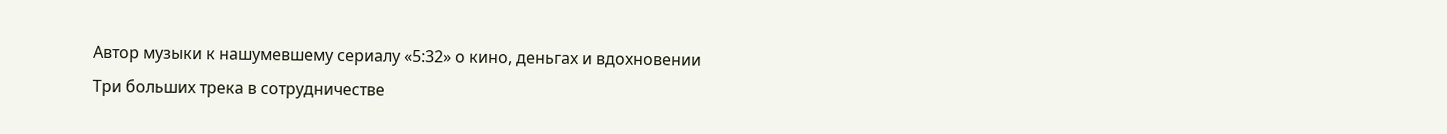Автор музыки к нашумевшему сериалу «5:32» о кино, деньгах и вдохновении
Три больших трека в сотрудничестве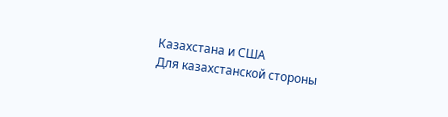Казахстана и США
Для казахстанской стороны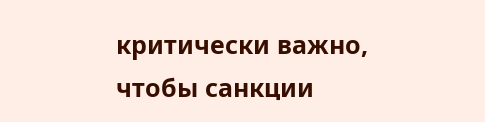критически важно, чтобы санкции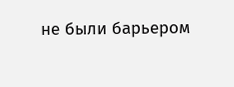не были барьером